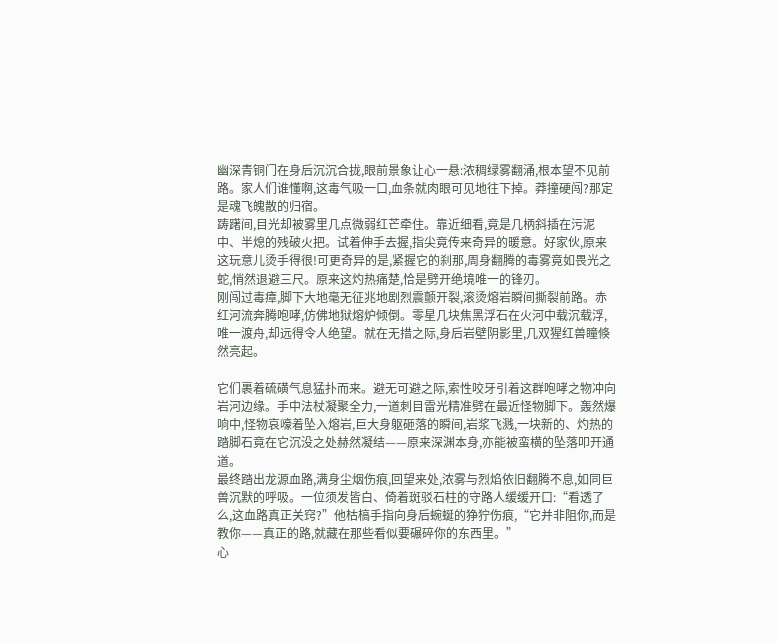幽深青铜门在身后沉沉合拢,眼前景象让心一悬:浓稠绿雾翻涌,根本望不见前路。家人们谁懂啊,这毒气吸一口,血条就肉眼可见地往下掉。莽撞硬闯?那定是魂飞魄散的归宿。
踌躇间,目光却被雾里几点微弱红芒牵住。靠近细看,竟是几柄斜插在污泥中、半熄的残破火把。试着伸手去握,指尖竟传来奇异的暖意。好家伙,原来这玩意儿烫手得很!可更奇异的是,紧握它的刹那,周身翻腾的毒雾竟如畏光之蛇,悄然退避三尺。原来这灼热痛楚,恰是劈开绝境唯一的锋刃。
刚闯过毒瘴,脚下大地毫无征兆地剧烈震颤开裂,滚烫熔岩瞬间撕裂前路。赤红河流奔腾咆哮,仿佛地狱熔炉倾倒。零星几块焦黑浮石在火河中载沉载浮,唯一渡舟,却远得令人绝望。就在无措之际,身后岩壁阴影里,几双猩红兽瞳倏然亮起。

它们裹着硫磺气息猛扑而来。避无可避之际,索性咬牙引着这群咆哮之物冲向岩河边缘。手中法杖凝聚全力,一道刺目雷光精准劈在最近怪物脚下。轰然爆响中,怪物哀嚎着坠入熔岩,巨大身躯砸落的瞬间,岩浆飞溅,一块新的、灼热的踏脚石竟在它沉没之处赫然凝结——原来深渊本身,亦能被蛮横的坠落叩开通道。
最终踏出龙源血路,满身尘烟伤痕,回望来处,浓雾与烈焰依旧翻腾不息,如同巨兽沉默的呼吸。一位须发皆白、倚着斑驳石柱的守路人缓缓开口:“看透了么,这血路真正关窍?”他枯槁手指向身后蜿蜒的狰狞伤痕,“它并非阻你,而是教你——真正的路,就藏在那些看似要碾碎你的东西里。”
心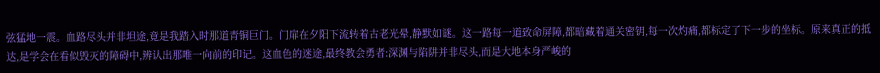弦猛地一震。血路尽头并非坦途,竟是我踏入时那道青铜巨门。门扉在夕阳下流转着古老光晕,静默如谜。这一路每一道致命屏障,都暗藏着通关密钥,每一次灼痛,都标定了下一步的坐标。原来真正的抵达,是学会在看似毁灭的障碍中,辨认出那唯一向前的印记。这血色的迷途,最终教会勇者:深渊与陷阱并非尽头,而是大地本身严峻的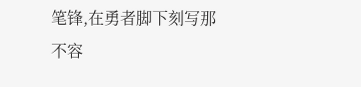笔锋,在勇者脚下刻写那不容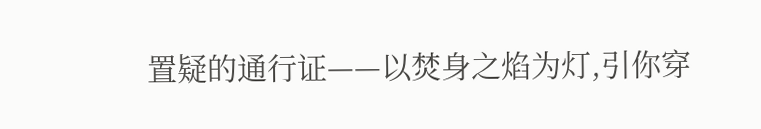置疑的通行证——以焚身之焰为灯,引你穿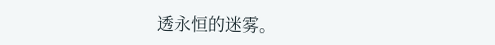透永恒的迷雾。